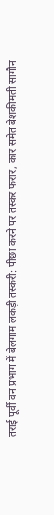तराई पूर्वी वन प्रभाग में बेलगाम लकड़ी तस्करी: पीछा करने पर तस्कर फरार, कार समेत बेशकीमती सागौन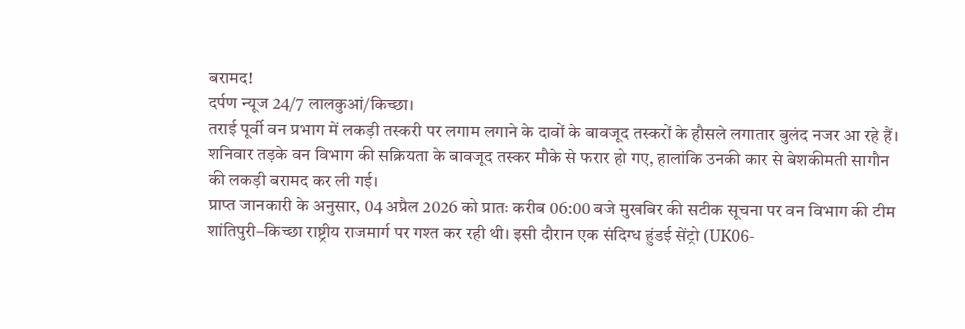बरामद!
दर्पण न्यूज 24/7 लालकुआं/किच्छा।
तराई पूर्वी वन प्रभाग में लकड़ी तस्करी पर लगाम लगाने के दावों के बावजूद तस्करों के हौसले लगातार बुलंद नजर आ रहे हैं। शनिवार तड़के वन विभाग की सक्रियता के बावजूद तस्कर मौके से फरार हो गए, हालांकि उनकी कार से बेशकीमती सागौन की लकड़ी बरामद कर ली गई।
प्राप्त जानकारी के अनुसार, 04 अप्रैल 2026 को प्रातः करीब 06:00 बजे मुखबिर की सटीक सूचना पर वन विभाग की टीम शांतिपुरी–किच्छा राष्ट्रीय राजमार्ग पर गश्त कर रही थी। इसी दौरान एक संदिग्ध हुंडई सेंट्रो (UK06-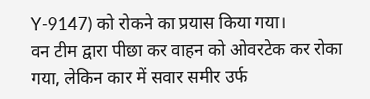Y-9147) को रोकने का प्रयास किया गया।
वन टीम द्वारा पीछा कर वाहन को ओवरटेक कर रोका गया, लेकिन कार में सवार समीर उर्फ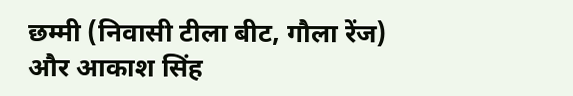छम्मी (निवासी टीला बीट, गौला रेंज) और आकाश सिंह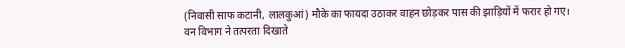(निवासी साफ कटानी, लालकुआं) मौके का फायदा उठाकर वाहन छोड़कर पास की झाड़ियों में फरार हो गए।
वन विभाग ने तत्परता दिखाते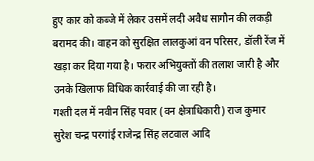हुए कार को कब्जे में लेकर उसमें लदी अवैध सागौन की लकड़ी बरामद की। वाहन को सुरक्षित लालकुआं वन परिसर, डॉली रेंज में खड़ा कर दिया गया है। फरार अभियुक्तों की तलाश जारी है और उनके खिलाफ विधिक कार्रवाई की जा रही है।
गश्ती दल में नवीन सिंह पवार (वन क्षेत्राधिकारी) राज कुमार
सुरेश चन्द्र परगांई राजेन्द्र सिंह लटवाल आदि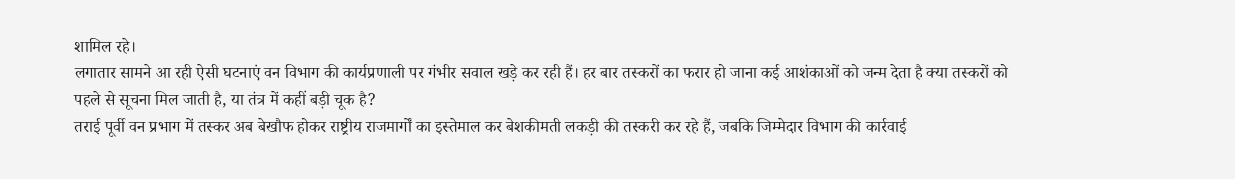शामिल रहे।
लगातार सामने आ रही ऐसी घटनाएं वन विभाग की कार्यप्रणाली पर गंभीर सवाल खड़े कर रही हैं। हर बार तस्करों का फरार हो जाना कई आशंकाओं को जन्म देता है क्या तस्करों को पहले से सूचना मिल जाती है, या तंत्र में कहीं बड़ी चूक है?
तराई पूर्वी वन प्रभाग में तस्कर अब बेखौफ होकर राष्ट्रीय राजमार्गों का इस्तेमाल कर बेशकीमती लकड़ी की तस्करी कर रहे हैं, जबकि जिम्मेदार विभाग की कार्रवाई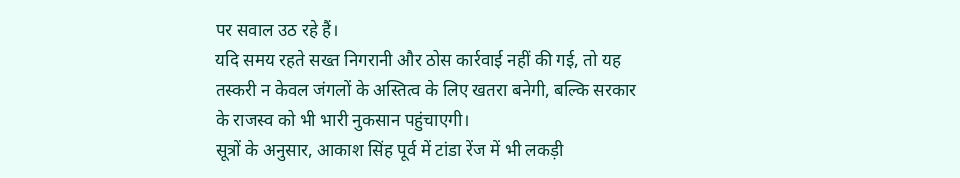पर सवाल उठ रहे हैं।
यदि समय रहते सख्त निगरानी और ठोस कार्रवाई नहीं की गई, तो यह तस्करी न केवल जंगलों के अस्तित्व के लिए खतरा बनेगी, बल्कि सरकार के राजस्व को भी भारी नुकसान पहुंचाएगी।
सूत्रों के अनुसार, आकाश सिंह पूर्व में टांडा रेंज में भी लकड़ी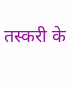तस्करी के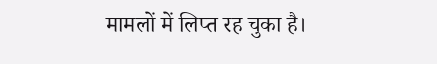मामलों में लिप्त रह चुका है।